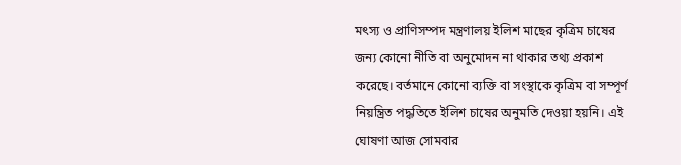মৎস্য ও প্রাণিসম্পদ মন্ত্রণালয় ইলিশ মাছের কৃত্রিম চাষের জন্য কোনো নীতি বা অনুমোদন না থাকার তথ্য প্রকাশ করেছে। বর্তমানে কোনো ব্যক্তি বা সংস্থাকে কৃত্রিম বা সম্পূর্ণ নিয়ন্ত্রিত পদ্ধতিতে ইলিশ চাষের অনুমতি দেওয়া হয়নি। এই ঘোষণা আজ সোমবার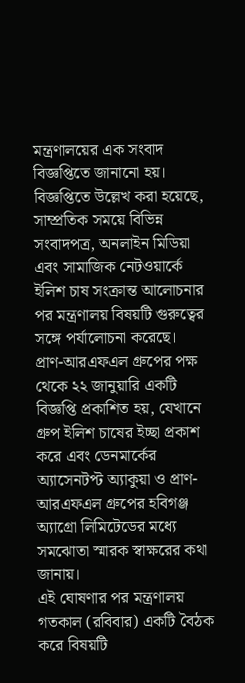মন্ত্রণালয়ের এক সংবাদ বিজ্ঞপ্তিতে জানানো হয়।
বিজ্ঞপ্তিতে উল্লেখ করা হয়েছে, সাম্প্রতিক সময়ে বিভিন্ন সংবাদপত্র, অনলাইন মিডিয়া এবং সামাজিক নেটওয়ার্কে ইলিশ চাষ সংক্রান্ত আলোচনার পর মন্ত্রণালয় বিষয়টি গুরুত্বের সঙ্গে পর্যালোচনা করেছে।
প্রাণ-আরএফএল গ্রুপের পক্ষ থেকে ২২ জানুয়ারি একটি বিজ্ঞপ্তি প্রকাশিত হয়, যেখানে গ্রুপ ইলিশ চাষের ইচ্ছা প্রকাশ করে এবং ডেনমার্কের অ্যাসেনটপ্ট অ্যাকুয়া ও প্রাণ-আরএফএল গ্রুপের হবিগঞ্জ অ্যাগ্রো লিমিটেডের মধ্যে সমঝোতা স্মারক স্বাক্ষরের কথা জানায়।
এই ঘোষণার পর মন্ত্রণালয় গতকাল (রবিবার) একটি বৈঠক করে বিষয়টি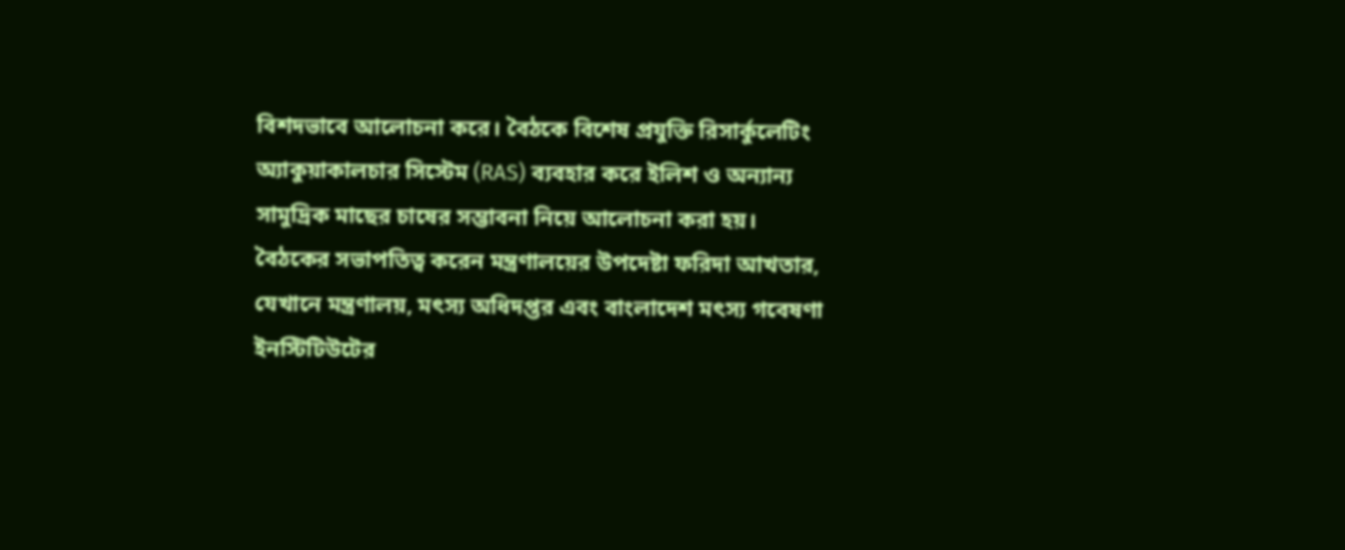বিশদভাবে আলোচনা করে। বৈঠকে বিশেষ প্রযুক্তি রিসার্কুলেটিং অ্যাকুয়াকালচার সিস্টেম (RAS) ব্যবহার করে ইলিশ ও অন্যান্য সামুদ্রিক মাছের চাষের সম্ভাবনা নিয়ে আলোচনা করা হয়।
বৈঠকের সভাপতিত্ব করেন মন্ত্রণালয়ের উপদেষ্টা ফরিদা আখতার, যেখানে মন্ত্রণালয়, মৎস্য অধিদপ্তর এবং বাংলাদেশ মৎস্য গবেষণা ইনস্টিটিউটের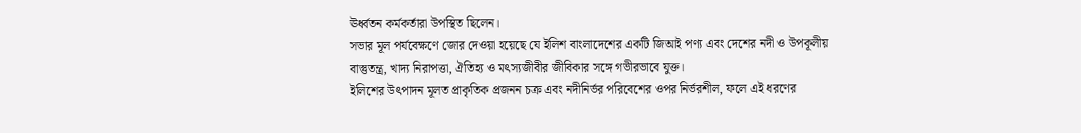ঊর্ধ্বতন কর্মকর্তারা উপস্থিত ছিলেন।
সভার মূল পর্যবেক্ষণে জোর দেওয়া হয়েছে যে ইলিশ বাংলাদেশের একটি জিআই পণ্য এবং দেশের নদী ও উপকূলীয় বাস্তুতন্ত্র, খাদ্য নিরাপত্তা, ঐতিহ্য ও মৎস্যজীবীর জীবিকার সঙ্গে গভীরভাবে যুক্ত।
ইলিশের উৎপাদন মূলত প্রাকৃতিক প্রজনন চক্র এবং নদীনির্ভর পরিবেশের ওপর নির্ভরশীল, ফলে এই ধরণের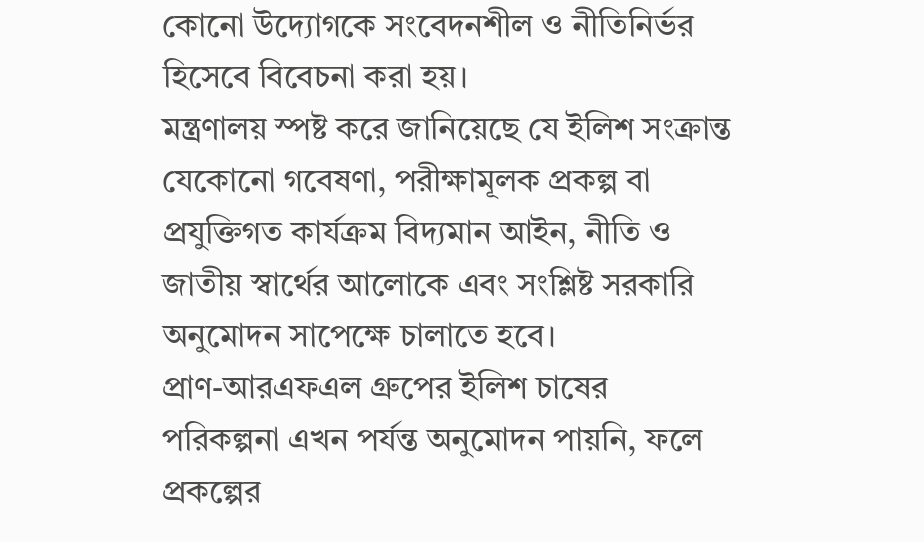কোনো উদ্যোগকে সংবেদনশীল ও নীতিনির্ভর হিসেবে বিবেচনা করা হয়।
মন্ত্রণালয় স্পষ্ট করে জানিয়েছে যে ইলিশ সংক্রান্ত যেকোনো গবেষণা, পরীক্ষামূলক প্রকল্প বা প্রযুক্তিগত কার্যক্রম বিদ্যমান আইন, নীতি ও জাতীয় স্বার্থের আলোকে এবং সংশ্লিষ্ট সরকারি অনুমোদন সাপেক্ষে চালাতে হবে।
প্রাণ-আরএফএল গ্রুপের ইলিশ চাষের পরিকল্পনা এখন পর্যন্ত অনুমোদন পায়নি, ফলে প্রকল্পের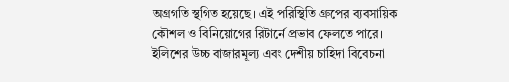অগ্রগতি স্থগিত হয়েছে। এই পরিস্থিতি গ্রুপের ব্যবসায়িক কৌশল ও বিনিয়োগের রিটার্নে প্রভাব ফেলতে পারে।
ইলিশের উচ্চ বাজারমূল্য এবং দেশীয় চাহিদা বিবেচনা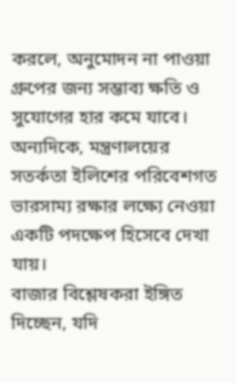করলে, অনুমোদন না পাওয়া গ্রুপের জন্য সম্ভাব্য ক্ষতি ও সুযোগের হার কমে যাবে। অন্যদিকে, মন্ত্রণালয়ের সতর্কতা ইলিশের পরিবেশগত ভারসাম্য রক্ষার লক্ষ্যে নেওয়া একটি পদক্ষেপ হিসেবে দেখা যায়।
বাজার বিশ্লেষকরা ইঙ্গিত দিচ্ছেন, যদি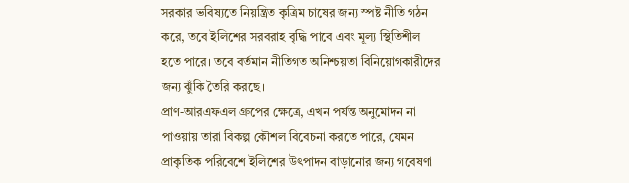সরকার ভবিষ্যতে নিয়ন্ত্রিত কৃত্রিম চাষের জন্য স্পষ্ট নীতি গঠন করে, তবে ইলিশের সরবরাহ বৃদ্ধি পাবে এবং মূল্য স্থিতিশীল হতে পারে। তবে বর্তমান নীতিগত অনিশ্চয়তা বিনিয়োগকারীদের জন্য ঝুঁকি তৈরি করছে।
প্রাণ-আরএফএল গ্রুপের ক্ষেত্রে, এখন পর্যন্ত অনুমোদন না পাওয়ায় তারা বিকল্প কৌশল বিবেচনা করতে পারে, যেমন প্রাকৃতিক পরিবেশে ইলিশের উৎপাদন বাড়ানোর জন্য গবেষণা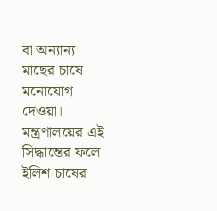বা অন্যান্য মাছের চাষে মনোযোগ দেওয়া।
মন্ত্রণালয়ের এই সিদ্ধান্তের ফলে ইলিশ চাষের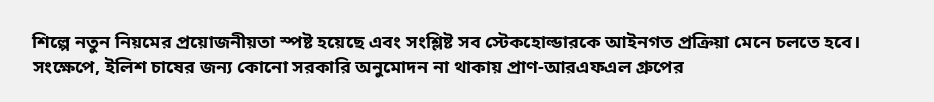শিল্পে নতুন নিয়মের প্রয়োজনীয়তা স্পষ্ট হয়েছে এবং সংশ্লিষ্ট সব স্টেকহোল্ডারকে আইনগত প্রক্রিয়া মেনে চলতে হবে।
সংক্ষেপে, ইলিশ চাষের জন্য কোনো সরকারি অনুমোদন না থাকায় প্রাণ-আরএফএল গ্রুপের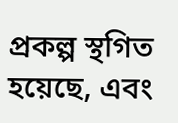প্রকল্প স্থগিত হয়েছে, এবং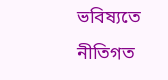ভবিষ্যতে নীতিগত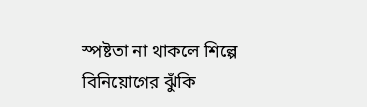স্পষ্টতা না থাকলে শিল্পে বিনিয়োগের ঝুঁকি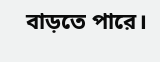বাড়তে পারে।